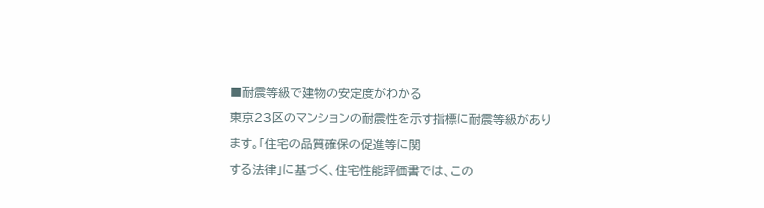■耐震等級で建物の安定度がわかる
東京23区のマンションの耐震性を示す指標に耐震等級があります。「住宅の品質確保の促進等に関
する法律」に基づく、住宅性能評価書では、この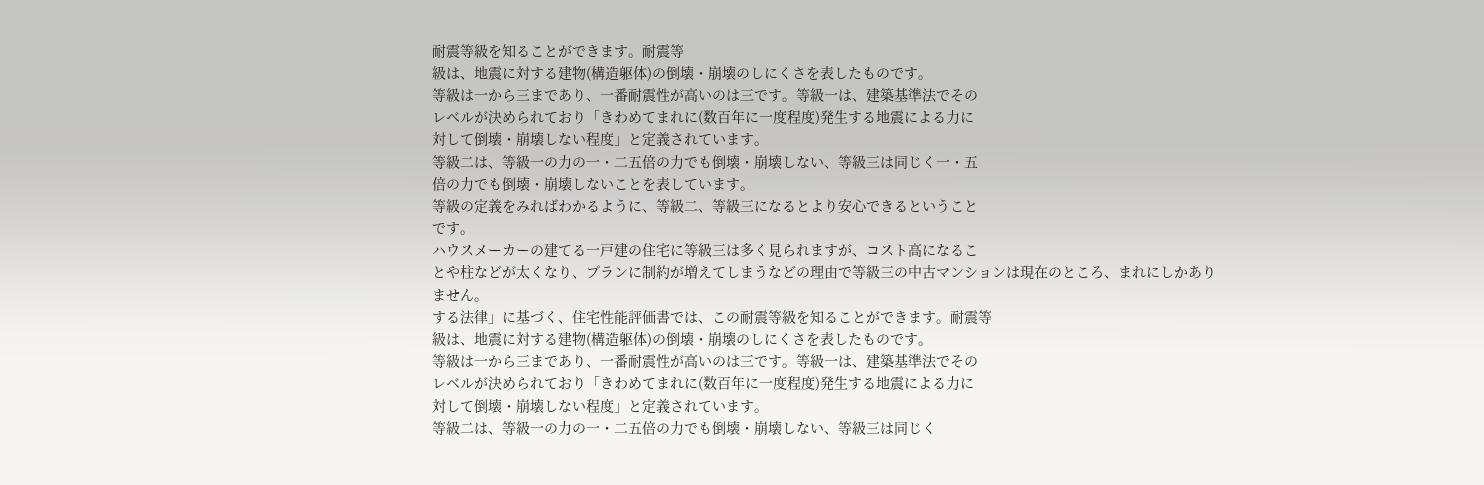耐震等級を知ることができます。耐震等
級は、地震に対する建物(構造躯体)の倒壊・崩壊のしにくさを表したものです。
等級は一から三まであり、一番耐震性が高いのは三です。等級一は、建築基準法でその
レベルが決められており「きわめてまれに(数百年に一度程度)発生する地震による力に
対して倒壊・崩壊しない程度」と定義されています。
等級二は、等級一の力の一・二五倍の力でも倒壊・崩壊しない、等級三は同じく一・五
倍の力でも倒壊・崩壊しないことを表しています。
等級の定義をみればわかるように、等級二、等級三になるとより安心できるということ
です。
ハウスメーカーの建てる一戸建の住宅に等級三は多く見られますが、コスト高になるこ
とや柱などが太くなり、プランに制約が増えてしまうなどの理由で等級三の中古マンションは現在のところ、まれにしかありません。
する法律」に基づく、住宅性能評価書では、この耐震等級を知ることができます。耐震等
級は、地震に対する建物(構造躯体)の倒壊・崩壊のしにくさを表したものです。
等級は一から三まであり、一番耐震性が高いのは三です。等級一は、建築基準法でその
レベルが決められており「きわめてまれに(数百年に一度程度)発生する地震による力に
対して倒壊・崩壊しない程度」と定義されています。
等級二は、等級一の力の一・二五倍の力でも倒壊・崩壊しない、等級三は同じく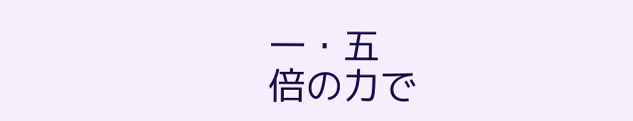一・五
倍の力で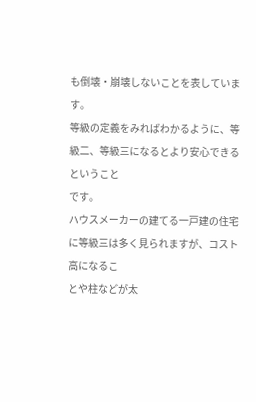も倒壊・崩壊しないことを表しています。
等級の定義をみればわかるように、等級二、等級三になるとより安心できるということ
です。
ハウスメーカーの建てる一戸建の住宅に等級三は多く見られますが、コスト高になるこ
とや柱などが太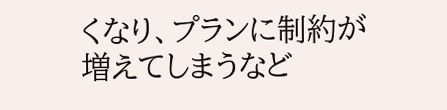くなり、プランに制約が増えてしまうなど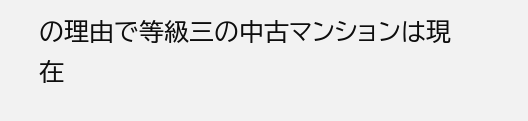の理由で等級三の中古マンションは現在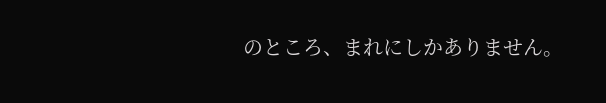のところ、まれにしかありません。